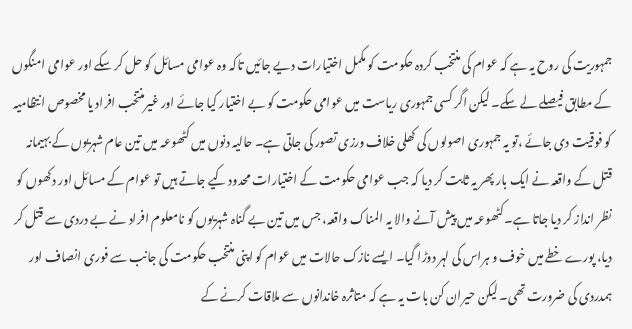جمہوریت کی روح یہ ہے کہ عوام کی منتخب کردہ حکومت کو مکمل اختیارات دیے جائیں تاکہ وہ عوامی مسائل کو حل کر سکے اور عوامی امنگوں کے مطابق فیصلے لے سکے۔ لیکن اگر کسی جمہوری ریاست میں عوامی حکومت کو بے اختیار کیا جائے اور غیرمنتخب افراد یا مخصوص انتظامیہ کو فوقیت دی جائے ،تو یہ جمہوری اصولوں کی کھلی خلاف ورزی تصور کی جاتی ہے۔ حالیہ دنوں میں کٹھوعہ میں تین عام شہریوں کے بہیمانہ قتل کے واقعہ نے ایک بار پھر یہ ثابت کر دیا کہ جب عوامی حکومت کے اختیارات محدود کیے جاتے ہیں تو عوام کے مسائل اور دکھوں کو نظر انداز کر دیا جاتا ہے۔کٹھوعہ میں پیش آنے والا یہ المناک واقعہ، جس میں تین بے گناہ شہریوں کو نامعلوم افراد نے بے دردی سے قتل کر دیا، پورے خطے میں خوف و ہراس کی لہر دوڑا گیا۔ ایسے نازک حالات میں عوام کو اپنی منتخب حکومت کی جانب سے فوری انصاف اور ہمدردی کی ضرورت تھی۔ لیکن حیران کن بات یہ ہے کہ متاثرہ خاندانوں سے ملاقات کرنے کے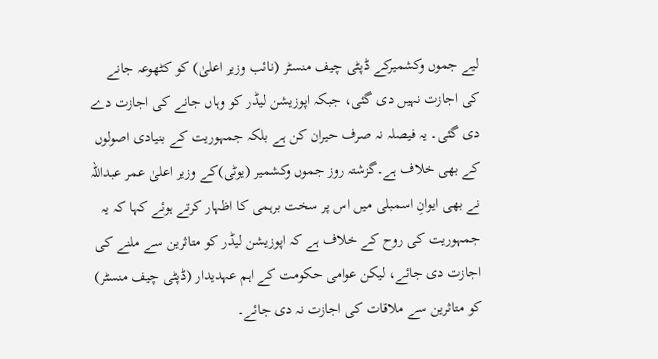لیے جموں وکشمیرکے ڈپٹی چیف منسٹر (نائب وزیر اعلیٰ) کو کٹھوعہ جانے کی اجازت نہیں دی گئی، جبکہ اپوزیشن لیڈر کو وہاں جانے کی اجازت دے دی گئی۔ یہ فیصلہ نہ صرف حیران کن ہے بلکہ جمہوریت کے بنیادی اصولوں کے بھی خلاف ہے۔گزشتہ روز جموں وکشمیر (یوٹی)کے وزیر اعلیٰ عمر عبداللہ نے بھی ایوانِ اسمبلی میں اس پر سخت برہمی کا اظہار کرتے ہوئے کہا کہ یہ جمہوریت کی روح کے خلاف ہے کہ اپوزیشن لیڈر کو متاثرین سے ملنے کی اجازت دی جائے، لیکن عوامی حکومت کے اہم عہدیدار (ڈپٹی چیف منسٹر) کو متاثرین سے ملاقات کی اجازت نہ دی جائے۔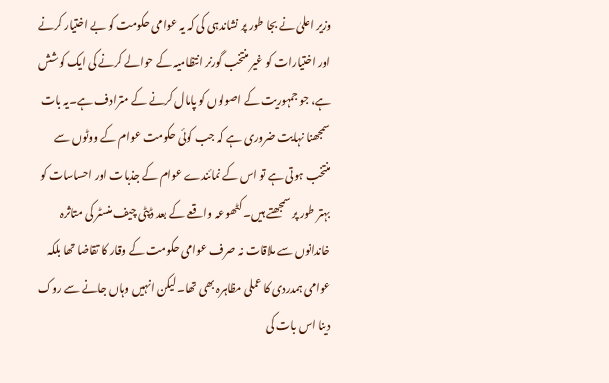وزیر اعلیٰ نے بجا طور پر نشاندہی کی کہ یہ عوامی حکومت کو بے اختیار کرنے اور اختیارات کو غیر منتخب گورنر انتظامیہ کے حوالے کرنے کی ایک کوشش ہے، جو جمہوریت کے اصولوں کو پامال کرنے کے مترادف ہے۔یہ بات سمجھنا نہایت ضروری ہے کہ جب کوئی حکومت عوام کے ووٹوں سے منتخب ہوتی ہے تو اس کے نمائندے عوام کے جذبات اور احساسات کو بہتر طور پر سمجھتے ہیں۔ کٹھوعہ واقعے کے بعد ڈپٹی چیف منسٹر کی متاثرہ خاندانوں سے ملاقات نہ صرف عوامی حکومت کے وقار کا تقاضا تھا بلکہ عوامی ہمدردی کا عملی مظاہرہ بھی تھا۔ لیکن انہیں وہاں جانے سے روک دینا اس بات کی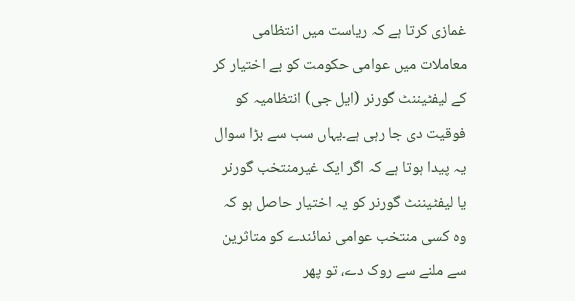غمازی کرتا ہے کہ ریاست میں انتظامی معاملات میں عوامی حکومت کو بے اختیار کر کے لیفٹیننٹ گورنر (ایل جی) انتظامیہ کو فوقیت دی جا رہی ہے۔یہاں سب سے بڑا سوال یہ پیدا ہوتا ہے کہ اگر ایک غیرمنتخب گورنر یا لیفٹیننٹ گورنر کو یہ اختیار حاصل ہو کہ وہ کسی منتخب عوامی نمائندے کو متاثرین سے ملنے سے روک دے، تو پھر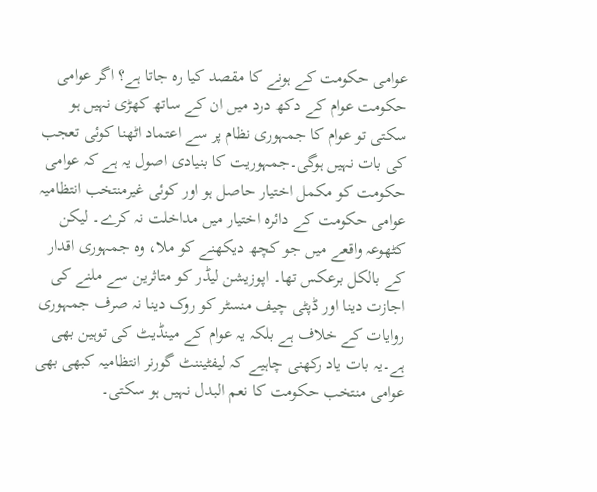عوامی حکومت کے ہونے کا مقصد کیا رہ جاتا ہے؟ اگر عوامی حکومت عوام کے دکھ درد میں ان کے ساتھ کھڑی نہیں ہو سکتی تو عوام کا جمہوری نظام پر سے اعتماد اٹھنا کوئی تعجب کی بات نہیں ہوگی۔جمہوریت کا بنیادی اصول یہ ہے کہ عوامی حکومت کو مکمل اختیار حاصل ہو اور کوئی غیرمنتخب انتظامیہ عوامی حکومت کے دائرہ اختیار میں مداخلت نہ کرے۔ لیکن کٹھوعہ واقعے میں جو کچھ دیکھنے کو ملا، وہ جمہوری اقدار کے بالکل برعکس تھا۔ اپوزیشن لیڈر کو متاثرین سے ملنے کی اجازت دینا اور ڈپٹی چیف منسٹر کو روک دینا نہ صرف جمہوری روایات کے خلاف ہے بلکہ یہ عوام کے مینڈیٹ کی توہین بھی ہے۔یہ بات یاد رکھنی چاہیے کہ لیفٹیننٹ گورنر انتظامیہ کبھی بھی عوامی منتخب حکومت کا نعم البدل نہیں ہو سکتی۔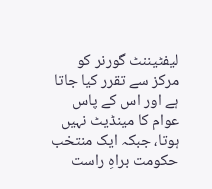لیفٹیننٹ گورنر کو مرکز سے تقرر کیا جاتا ہے اور اس کے پاس عوام کا مینڈیٹ نہیں ہوتا، جبکہ ایک منتخب حکومت براہِ راست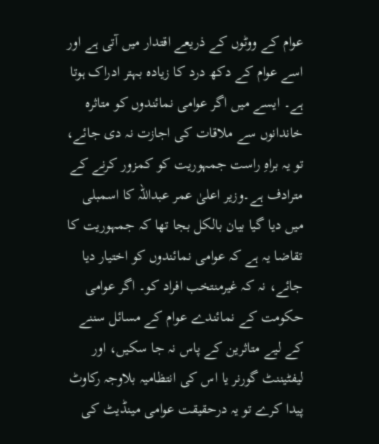عوام کے ووٹوں کے ذریعے اقتدار میں آتی ہے اور اسے عوام کے دکھ درد کا زیادہ بہتر ادراک ہوتا ہے۔ ایسے میں اگر عوامی نمائندوں کو متاثرہ خاندانوں سے ملاقات کی اجازت نہ دی جائے، تو یہ براہِ راست جمہوریت کو کمزور کرنے کے مترادف ہے۔وزیر اعلیٰ عمر عبداللہ کا اسمبلی میں دیا گیا بیان بالکل بجا تھا کہ جمہوریت کا تقاضا یہ ہے کہ عوامی نمائندوں کو اختیار دیا جائے، نہ کہ غیرمنتخب افراد کو۔ اگر عوامی حکومت کے نمائندے عوام کے مسائل سننے کے لیے متاثرین کے پاس نہ جا سکیں، اور لیفٹیننٹ گورنر یا اس کی انتظامیہ بلاوجہ رکاوٹ پیدا کرے تو یہ درحقیقت عوامی مینڈیٹ کی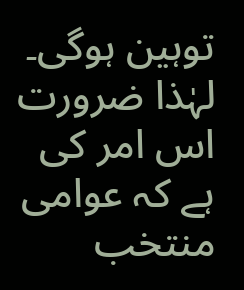توہین ہوگی۔
لہٰذا ضرورت اس امر کی ہے کہ عوامی منتخب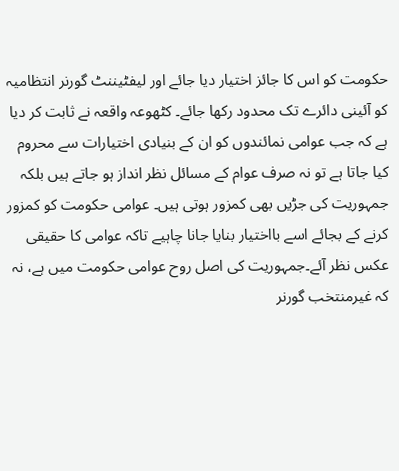حکومت کو اس کا جائز اختیار دیا جائے اور لیفٹیننٹ گورنر انتظامیہ کو آئینی دائرے تک محدود رکھا جائے۔ کٹھوعہ واقعہ نے ثابت کر دیا ہے کہ جب عوامی نمائندوں کو ان کے بنیادی اختیارات سے محروم کیا جاتا ہے تو نہ صرف عوام کے مسائل نظر انداز ہو جاتے ہیں بلکہ جمہوریت کی جڑیں بھی کمزور ہوتی ہیں۔ عوامی حکومت کو کمزور کرنے کے بجائے اسے بااختیار بنایا جانا چاہیے تاکہ عوامی کا حقیقی عکس نظر آئے۔جمہوریت کی اصل روح عوامی حکومت میں ہے، نہ کہ غیرمنتخب گورنر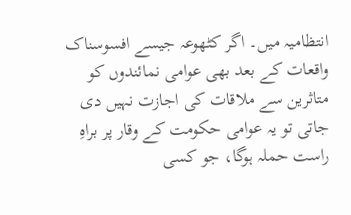انتظامیہ میں۔ اگر کٹھوعہ جیسے افسوسناک واقعات کے بعد بھی عوامی نمائندوں کو متاثرین سے ملاقات کی اجازت نہیں دی جاتی تو یہ عوامی حکومت کے وقار پر براہِ راست حملہ ہوگا، جو کسی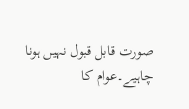صورت قابل قبول نہیں ہونا چاہیے۔عوام کا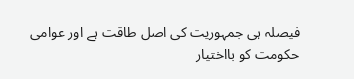فیصلہ ہی جمہوریت کی اصل طاقت ہے اور عوامی حکومت کو بااختیار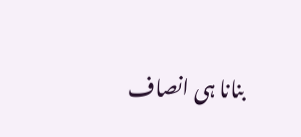بنانا ہی انصاف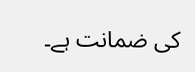کی ضمانت ہے۔